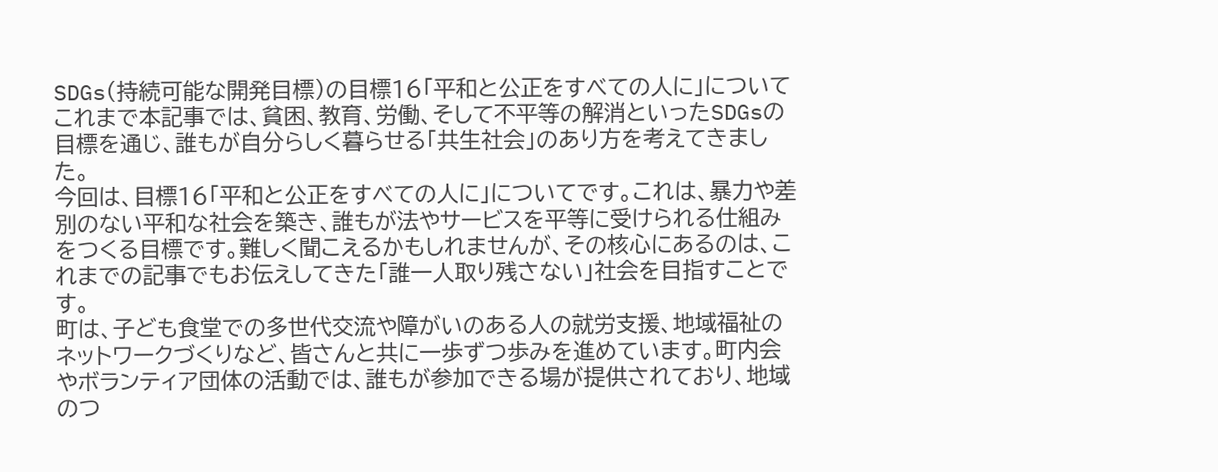SDGs(持続可能な開発目標)の目標16「平和と公正をすべての人に」について
これまで本記事では、貧困、教育、労働、そして不平等の解消といったSDGsの目標を通じ、誰もが自分らしく暮らせる「共生社会」のあり方を考えてきました。
今回は、目標16「平和と公正をすべての人に」についてです。これは、暴力や差別のない平和な社会を築き、誰もが法やサービスを平等に受けられる仕組みをつくる目標です。難しく聞こえるかもしれませんが、その核心にあるのは、これまでの記事でもお伝えしてきた「誰一人取り残さない」社会を目指すことです。
町は、子ども食堂での多世代交流や障がいのある人の就労支援、地域福祉のネットワークづくりなど、皆さんと共に一歩ずつ歩みを進めています。町内会やボランティア団体の活動では、誰もが参加できる場が提供されており、地域のつ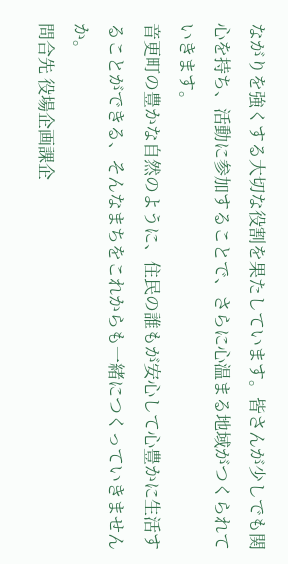ながりを強くする大切な役割を果たしています。皆さんが少しでも関心を持ち、活動に参加することで、さらに心温まる地域がつくられていきます。
音更町の豊かな自然のように、住民の誰もが安心して心豊かに生活することができる、そんなまちをこれからも一緒につくっていきませんか。
問合先 役場企画課企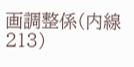画調整係(内線213)